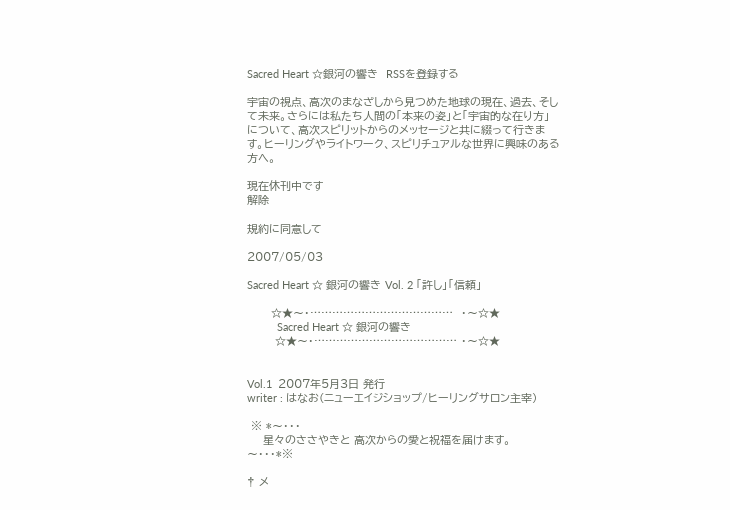Sacred Heart ☆銀河の響き  RSSを登録する

宇宙の視点、高次のまなざしから見つめた地球の現在、過去、そして未来。さらには私たち人間の「本来の姿」と「宇宙的な在り方」について、高次スピリットからのメッセージと共に綴って行きます。ヒーリングやライトワーク、スピリチュアルな世界に興味のある方へ。

現在休刊中です
解除

規約に同意して

2007/05/03

Sacred Heart ☆ 銀河の響き Vol. 2 「許し」「信頼」

      ☆★〜・…………………………………  ・〜☆★
          Sacred Heart ☆ 銀河の響き
       ☆★〜・………………………………… ・〜☆★


Vol.1  2007年5月3日 発行
writer : はなお(ニューエイジショップ/ヒーリングサロン主宰)

 ※ *〜・・・
    星々のささやきと 高次からの愛と祝福を届けます。  〜・・・*※

† メ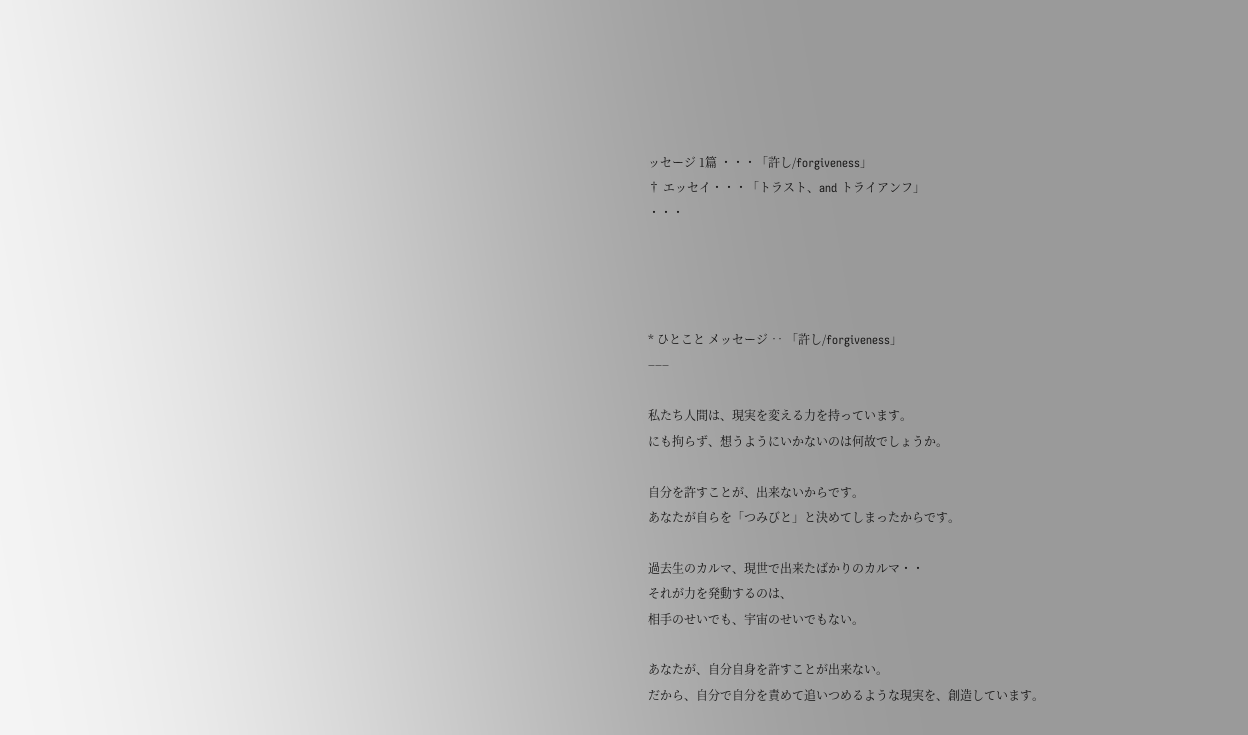ッセージ 1篇 ・・・「許し/forgiveness」
† エッセイ・・・「トラスト、and トライアンフ」
・・・




* ひとこと メッセージ ‥ 「許し/forgiveness」
−−−

私たち人間は、現実を変える力を持っています。
にも拘らず、想うようにいかないのは何故でしょうか。

自分を許すことが、出来ないからです。
あなたが自らを「つみびと」と決めてしまったからです。

過去生のカルマ、現世で出来たばかりのカルマ・・
それが力を発動するのは、
相手のせいでも、宇宙のせいでもない。

あなたが、自分自身を許すことが出来ない。
だから、自分で自分を責めて追いつめるような現実を、創造しています。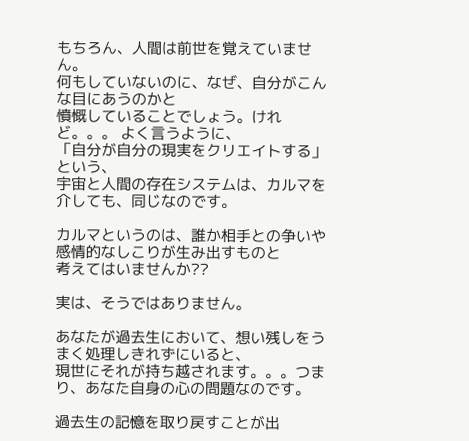もちろん、人間は前世を覚えていません。
何もしていないのに、なぜ、自分がこんな目にあうのかと
憤慨していることでしょう。けれど。。。 よく言うように、
「自分が自分の現実をクリエイトする」という、
宇宙と人間の存在システムは、カルマを介しても、同じなのです。

カルマというのは、誰か相手との争いや感情的なしこりが生み出すものと
考えてはいませんか??

実は、そうではありません。

あなたが過去生において、想い残しをうまく処理しきれずにいると、
現世にそれが持ち越されます。。。つまり、あなた自身の心の問題なのです。

過去生の記憶を取り戻すことが出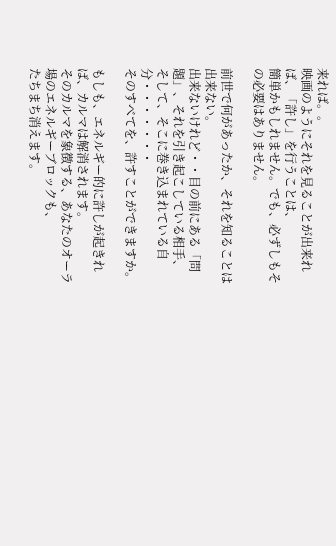来れば。。
映画のようにそれを見ることが出来れば、「許し」を行うことは、
簡単かもしれません。でも、必ずしもその必要はありません。

前世で何があったか、それを知ることは出来ない。
出来ないけれど・・目の前にある「問題」、それを引き起こしている相手、
そして、そこに巻き込まれている自分・・・・・・・
そのすべてを、許すことができますか。

もしも、エネルギー的に許しが起きれば、カルマは解消されます。
そのカルマを象徴する、あなたのオーラ場のエネルギーブロックも、
たちまち消えます。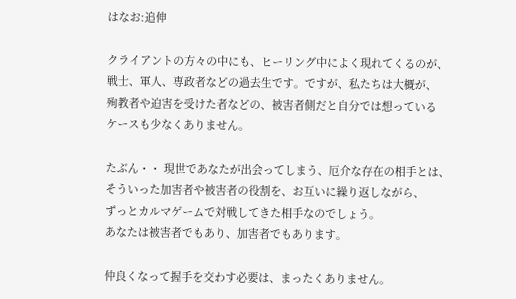はなお:追伸

クライアントの方々の中にも、ヒーリング中によく現れてくるのが、
戦士、軍人、専政者などの過去生です。ですが、私たちは大概が、
殉教者や迫害を受けた者などの、被害者側だと自分では想っている
ケースも少なくありません。

たぶん・・ 現世であなたが出会ってしまう、厄介な存在の相手とは、
そういった加害者や被害者の役割を、お互いに繰り返しながら、
ずっとカルマゲームで対戦してきた相手なのでしょう。
あなたは被害者でもあり、加害者でもあります。

仲良くなって握手を交わす必要は、まったくありません。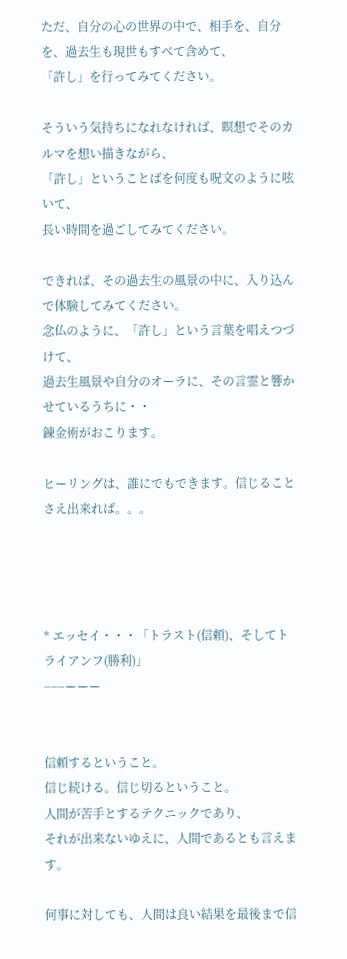ただ、自分の心の世界の中で、相手を、自分を、過去生も現世もすべて含めて、
「許し」を行ってみてください。

そういう気持ちになれなければ、瞑想でそのカルマを想い描きながら、
「許し」ということばを何度も呪文のように呟いて、
長い時間を過ごしてみてください。

できれば、その過去生の風景の中に、入り込んで体験してみてください。
念仏のように、「許し」という言葉を唱えつづけて、
過去生風景や自分のオーラに、その言霊と響かせているうちに・・
錬金術がおこります。

ヒーリングは、誰にでもできます。信じることさえ出来れば。。。




* エッセイ・・・「トラスト(信頼)、そしてトライアンフ(勝利)」
−−−ーーー


信頼するということ。
信じ続ける。信じ切るということ。
人間が苦手とするテクニックであり、
それが出来ないゆえに、人間であるとも言えます。

何事に対しても、人間は良い結果を最後まで信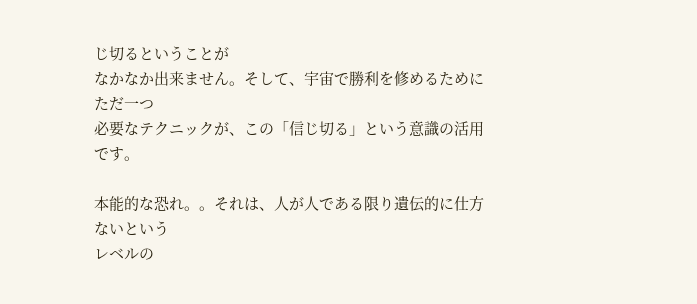じ切るということが
なかなか出来ません。そして、宇宙で勝利を修めるためにただ一つ
必要なテクニックが、この「信じ切る」という意識の活用です。

本能的な恐れ。。それは、人が人である限り遺伝的に仕方ないという
レベルの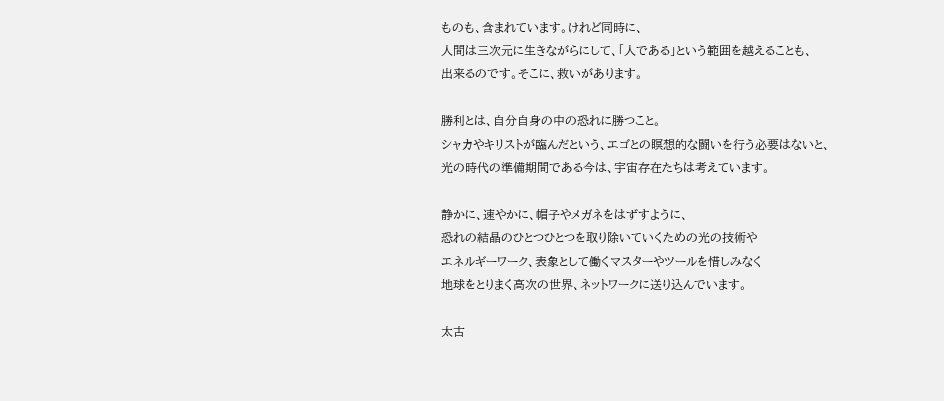ものも、含まれています。けれど同時に、
人間は三次元に生きながらにして、「人である」という範囲を越えることも、
出来るのです。そこに、救いがあります。

勝利とは、自分自身の中の恐れに勝つこと。
シャカやキリストが臨んだという、エゴとの瞑想的な闘いを行う必要はないと、
光の時代の準備期間である今は、宇宙存在たちは考えています。

静かに、速やかに、帽子やメガネをはずすように、
恐れの結晶のひとつひとつを取り除いていくための光の技術や
エネルギーワーク、表象として働くマスターやツールを惜しみなく
地球をとりまく高次の世界、ネットワークに送り込んでいます。

太古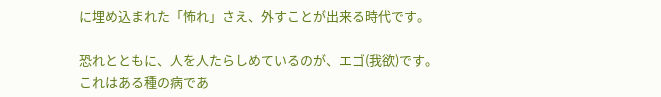に埋め込まれた「怖れ」さえ、外すことが出来る時代です。

恐れとともに、人を人たらしめているのが、エゴ(我欲)です。
これはある種の病であ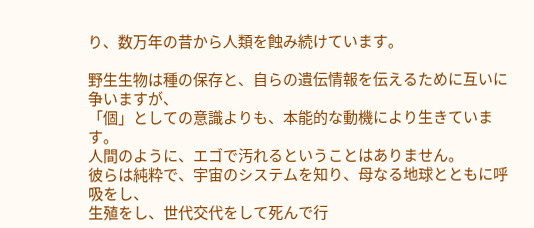り、数万年の昔から人類を蝕み続けています。

野生生物は種の保存と、自らの遺伝情報を伝えるために互いに争いますが、
「個」としての意識よりも、本能的な動機により生きています。
人間のように、エゴで汚れるということはありません。
彼らは純粋で、宇宙のシステムを知り、母なる地球とともに呼吸をし、
生殖をし、世代交代をして死んで行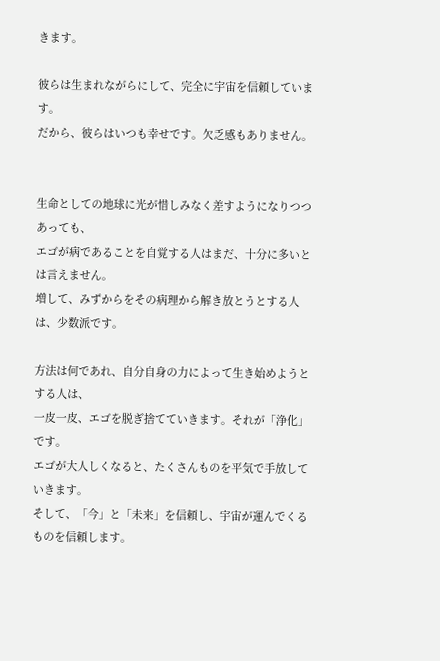きます。

彼らは生まれながらにして、完全に宇宙を信頼しています。
だから、彼らはいつも幸せです。欠乏感もありません。


生命としての地球に光が惜しみなく差すようになりつつあっても、
エゴが病であることを自覚する人はまだ、十分に多いとは言えません。
増して、みずからをその病理から解き放とうとする人は、少数派です。

方法は何であれ、自分自身の力によって生き始めようとする人は、
一皮一皮、エゴを脱ぎ捨てていきます。それが「浄化」です。
エゴが大人しくなると、たくさんものを平気で手放していきます。
そして、「今」と「未来」を信頼し、宇宙が運んでくるものを信頼します。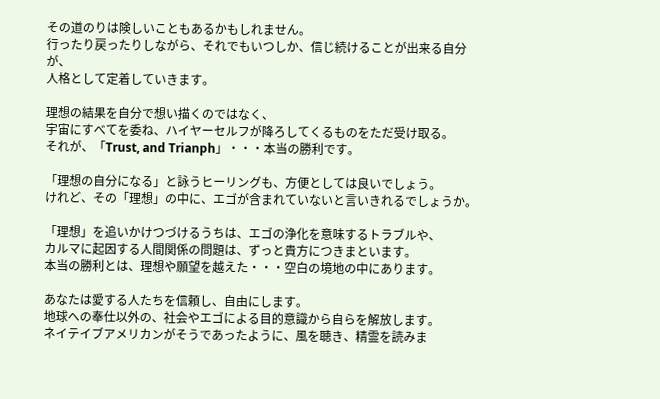その道のりは険しいこともあるかもしれません。
行ったり戻ったりしながら、それでもいつしか、信じ続けることが出来る自分が、
人格として定着していきます。

理想の結果を自分で想い描くのではなく、
宇宙にすべてを委ね、ハイヤーセルフが降ろしてくるものをただ受け取る。
それが、「Trust, and Trianph」・・・本当の勝利です。

「理想の自分になる」と詠うヒーリングも、方便としては良いでしょう。
けれど、その「理想」の中に、エゴが含まれていないと言いきれるでしょうか。

「理想」を追いかけつづけるうちは、エゴの浄化を意味するトラブルや、
カルマに起因する人間関係の問題は、ずっと貴方につきまといます。
本当の勝利とは、理想や願望を越えた・・・空白の境地の中にあります。

あなたは愛する人たちを信頼し、自由にします。
地球への奉仕以外の、社会やエゴによる目的意識から自らを解放します。
ネイテイブアメリカンがそうであったように、風を聴き、精霊を読みま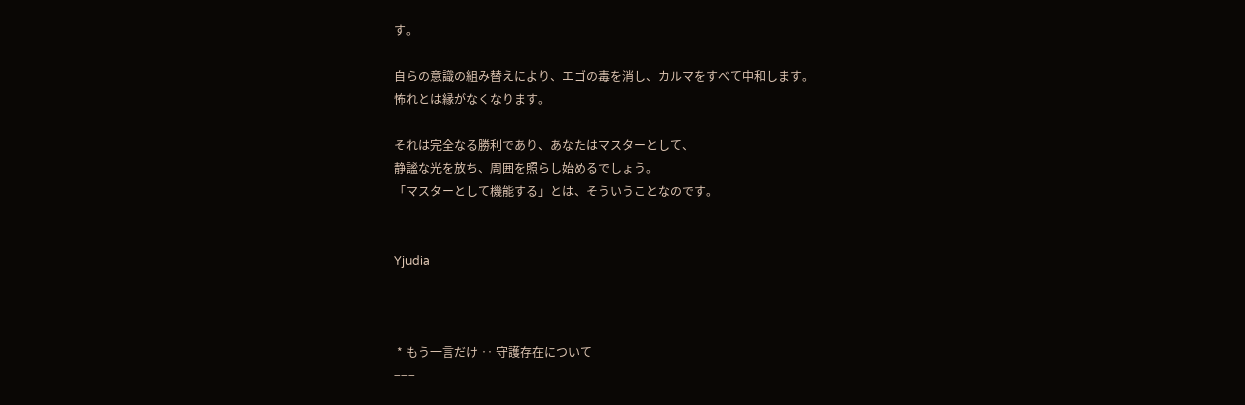す。

自らの意識の組み替えにより、エゴの毒を消し、カルマをすべて中和します。
怖れとは縁がなくなります。

それは完全なる勝利であり、あなたはマスターとして、
静謐な光を放ち、周囲を照らし始めるでしょう。
「マスターとして機能する」とは、そういうことなのです。


Yjudia



 * もう一言だけ ‥ 守護存在について
−−−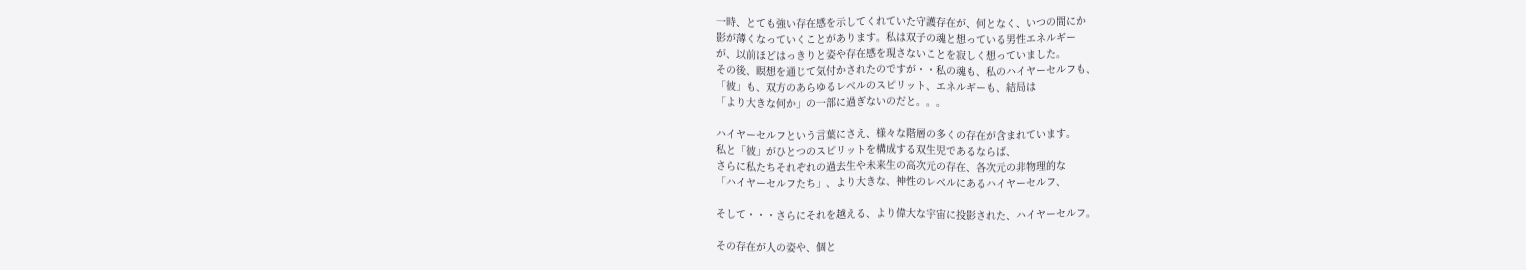一時、とても強い存在感を示してくれていた守護存在が、何となく、いつの間にか
影が薄くなっていくことがあります。私は双子の魂と想っている男性エネルギー
が、以前ほどはっきりと姿や存在感を現さないことを寂しく想っていました。
その後、瞑想を通じて気付かされたのですが・・私の魂も、私のハイヤーセルフも、
「彼」も、双方のあらゆるレベルのスピリット、エネルギーも、結局は
「より大きな何か」の一部に過ぎないのだと。。。

ハイヤーセルフという言葉にさえ、様々な階層の多くの存在が含まれています。
私と「彼」がひとつのスピリットを構成する双生児であるならば、
さらに私たちそれぞれの過去生や未来生の高次元の存在、各次元の非物理的な
「ハイヤーセルフたち」、より大きな、神性のレベルにあるハイヤーセルフ、

そして・・・さらにそれを越える、より偉大な宇宙に投影された、ハイヤーセルフ。

その存在が人の姿や、個と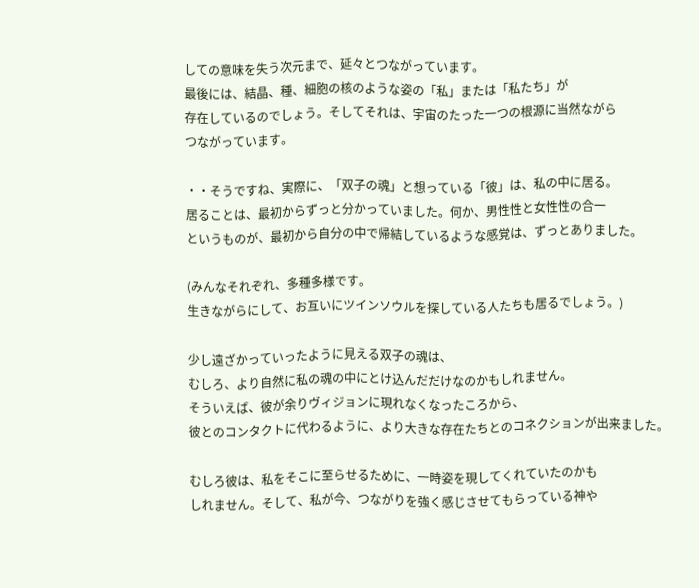しての意味を失う次元まで、延々とつながっています。
最後には、結晶、種、細胞の核のような姿の「私」または「私たち」が
存在しているのでしょう。そしてそれは、宇宙のたった一つの根源に当然ながら
つながっています。

・・そうですね、実際に、「双子の魂」と想っている「彼」は、私の中に居る。
居ることは、最初からずっと分かっていました。何か、男性性と女性性の合一
というものが、最初から自分の中で帰結しているような感覚は、ずっとありました。

(みんなそれぞれ、多種多様です。
生きながらにして、お互いにツインソウルを探している人たちも居るでしょう。)

少し遠ざかっていったように見える双子の魂は、
むしろ、より自然に私の魂の中にとけ込んだだけなのかもしれません。
そういえば、彼が余りヴィジョンに現れなくなったころから、
彼とのコンタクトに代わるように、より大きな存在たちとのコネクションが出来ました。

むしろ彼は、私をそこに至らせるために、一時姿を現してくれていたのかも
しれません。そして、私が今、つながりを強く感じさせてもらっている神や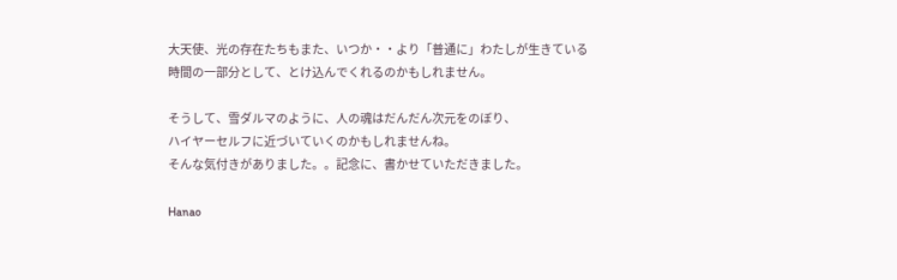大天使、光の存在たちもまた、いつか・・より「普通に」わたしが生きている
時間の一部分として、とけ込んでくれるのかもしれません。

そうして、雪ダルマのように、人の魂はだんだん次元をのぼり、
ハイヤーセルフに近づいていくのかもしれませんね。
そんな気付きがありました。。記念に、書かせていただきました。

Hanao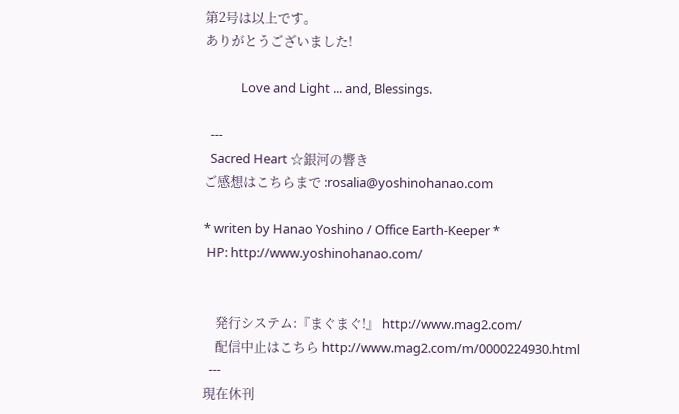第2号は以上です。
ありがとうございました!

            Love and Light ... and, Blessings.

  ---
  Sacred Heart ☆銀河の響き
ご感想はこちらまで :rosalia@yoshinohanao.com

* writen by Hanao Yoshino / Office Earth-Keeper *
 HP: http://www.yoshinohanao.com/


    発行システム:『まぐまぐ!』 http://www.mag2.com/
    配信中止はこちら http://www.mag2.com/m/0000224930.html
  ---
現在休刊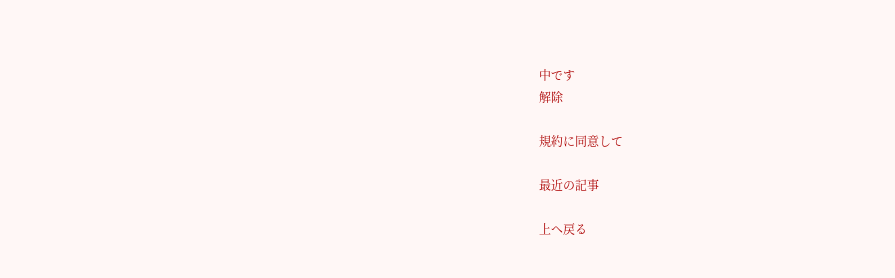中です
解除

規約に同意して

最近の記事

上へ戻る